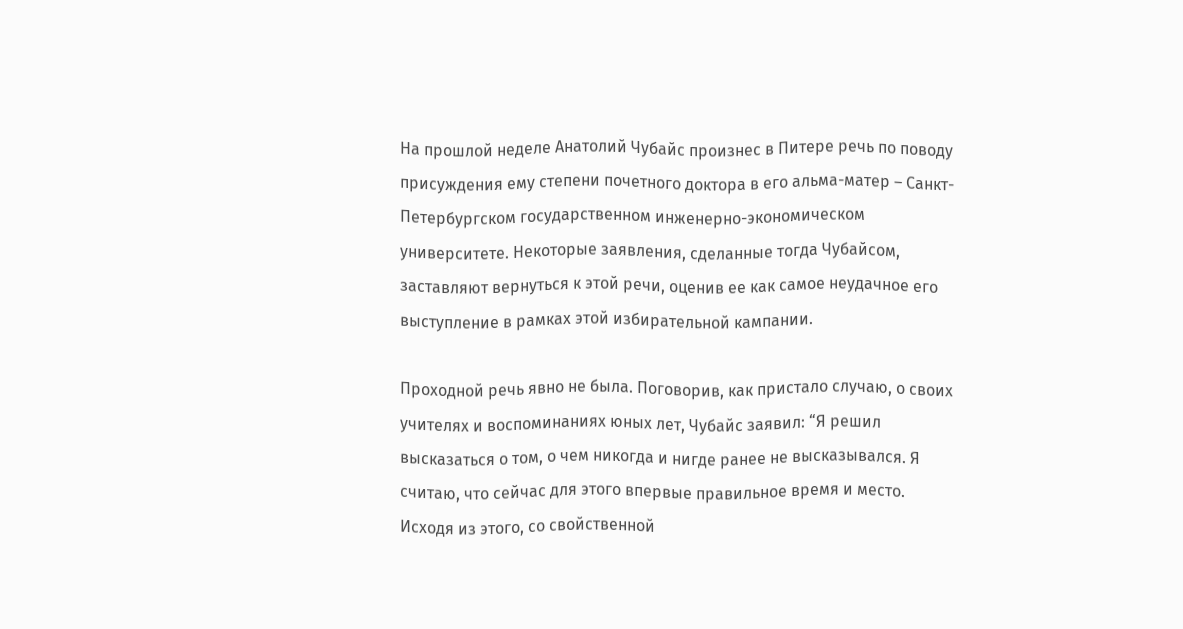На прошлой неделе Анатолий Чубайс произнес в Питере речь по поводу присуждения ему степени почетного доктора в его альма-матер – Санкт-Петербургском государственном инженерно-экономическом университете. Некоторые заявления, сделанные тогда Чубайсом, заставляют вернуться к этой речи, оценив ее как самое неудачное его выступление в рамках этой избирательной кампании.

Проходной речь явно не была. Поговорив, как пристало случаю, о своих учителях и воспоминаниях юных лет, Чубайс заявил: “Я решил высказаться о том, о чем никогда и нигде ранее не высказывался. Я считаю, что сейчас для этого впервые правильное время и место. Исходя из этого, со свойственной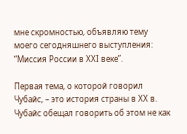мне скромностью, объявляю тему моего сегодняшнего выступления: “Миссия России в XXI веке”.

Первая тема, о которой говорил Чубайс, – это история страны в ХХ в. Чубайс обещал говорить об этом не как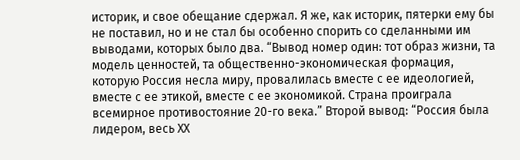историк, и свое обещание сдержал. Я же, как историк, пятерки ему бы не поставил, но и не стал бы особенно спорить со сделанными им выводами, которых было два. “Вывод номер один: тот образ жизни, та модель ценностей, та общественно-экономическая формация, которую Россия несла миру, провалилась вместе с ее идеологией, вместе с ее этикой, вместе с ее экономикой. Страна проиграла всемирное противостояние 20-го века.” Второй вывод: “Россия была лидером, весь ХХ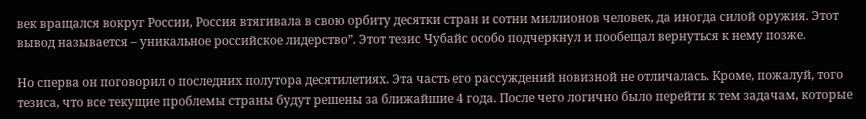век вращался вокруг России, Россия втягивала в свою орбиту десятки стран и сотни миллионов человек, да иногда силой оружия. Этот вывод называется – уникальное российское лидерство”. Этот тезис Чубайс особо подчеркнул и пообещал вернуться к нему позже.

Но сперва он поговорил о последних полутора десятилетиях. Эта часть его рассуждений новизной не отличалась. Кроме, пожалуй, того тезиса, что все текущие проблемы страны будут решены за ближайшие 4 года. После чего логично было перейти к тем задачам, которые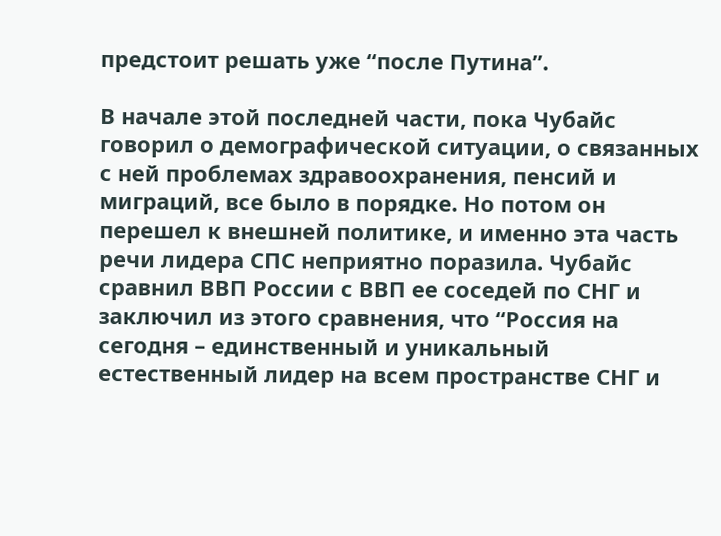предстоит решать уже “после Путина”.

В начале этой последней части, пока Чубайс говорил о демографической ситуации, о связанных с ней проблемах здравоохранения, пенсий и миграций, все было в порядке. Но потом он перешел к внешней политике, и именно эта часть речи лидера СПС неприятно поразила. Чубайс сравнил ВВП России с ВВП ее соседей по СНГ и заключил из этого сравнения, что “Россия на сегодня – единственный и уникальный естественный лидер на всем пространстве СНГ и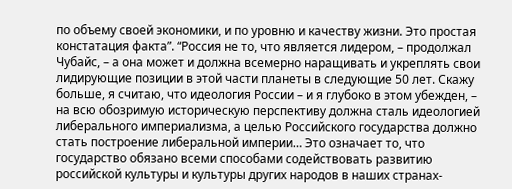по объему своей экономики, и по уровню и качеству жизни. Это простая констатация факта”. “Россия не то, что является лидером, – продолжал Чубайс, – а она может и должна всемерно наращивать и укреплять свои лидирующие позиции в этой части планеты в следующие 50 лет. Скажу больше, я считаю, что идеология России – и я глубоко в этом убежден, – на всю обозримую историческую перспективу должна сталь идеологией либерального империализма, а целью Российского государства должно стать построение либеральной империи… Это означает то, что государство обязано всеми способами содействовать развитию российской культуры и культуры других народов в наших странах-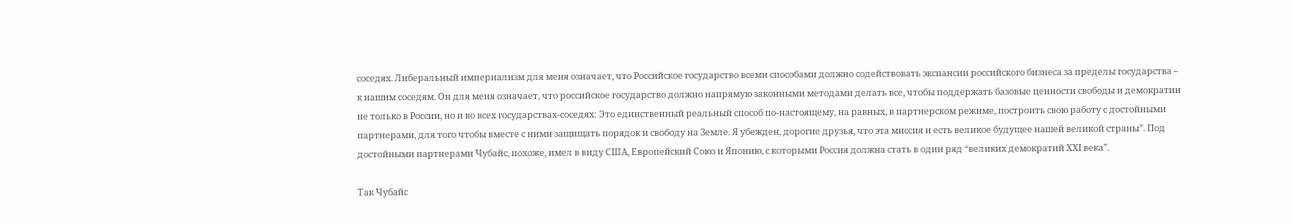соседях. Либеральный империализм для меня означает, что Российское государство всеми способами должно содействовать экспансии российского бизнеса за пределы государства – к нашим соседям. Он для меня означает, что российское государство должно напрямую законными методами делать все, чтобы поддержать базовые ценности свободы и демократии не только в России, но и во всех государствах-соседях: Это единственный реальный способ по-настоящему, на равных, в партнерском режиме, построить свою работу с достойными партнерами, для того чтобы вместе с ними защищать порядок и свободу на Земле. Я убежден, дорогие друзья, что эта миссия и есть великое будущее нашей великой страны”. Под достойными партнерами Чубайс, похоже, имел в виду США, Европейский Союз и Японию, с которыми Россия должна стать в один ряд “великих демократий XXI века”.

Так Чубайс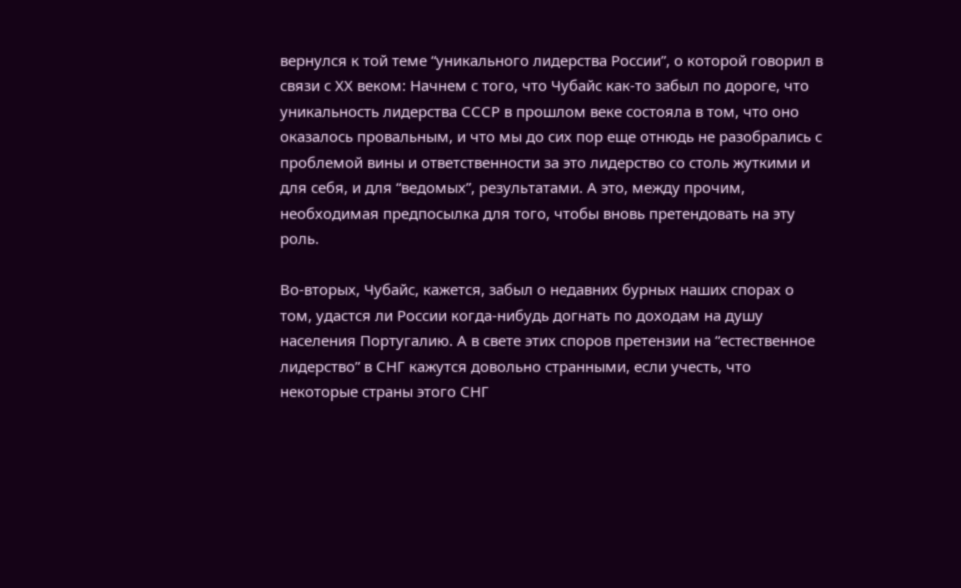вернулся к той теме “уникального лидерства России”, о которой говорил в связи с ХХ веком: Начнем с того, что Чубайс как-то забыл по дороге, что уникальность лидерства СССР в прошлом веке состояла в том, что оно оказалось провальным, и что мы до сих пор еще отнюдь не разобрались с проблемой вины и ответственности за это лидерство со столь жуткими и для себя, и для “ведомых”, результатами. А это, между прочим, необходимая предпосылка для того, чтобы вновь претендовать на эту роль.

Во-вторых, Чубайс, кажется, забыл о недавних бурных наших спорах о том, удастся ли России когда-нибудь догнать по доходам на душу населения Португалию. А в свете этих споров претензии на “естественное лидерство” в СНГ кажутся довольно странными, если учесть, что некоторые страны этого СНГ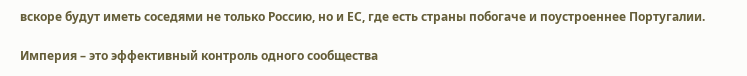вскоре будут иметь соседями не только Россию, но и ЕС, где есть страны побогаче и поустроеннее Португалии.

Империя – это эффективный контроль одного сообщества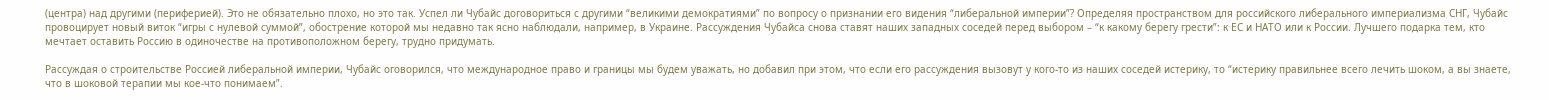(центра) над другими (периферией). Это не обязательно плохо, но это так. Успел ли Чубайс договориться с другими “великими демократиями” по вопросу о признании его видения “либеральной империи”? Определяя пространством для российского либерального империализма СНГ, Чубайс провоцирует новый виток “игры с нулевой суммой”, обострение которой мы недавно так ясно наблюдали, например, в Украине. Рассуждения Чубайса снова ставят наших западных соседей перед выбором – “к какому берегу грести”: к ЕС и НАТО или к России. Лучшего подарка тем, кто мечтает оставить Россию в одиночестве на противоположном берегу, трудно придумать.

Рассуждая о строительстве Россией либеральной империи, Чубайс оговорился, что международное право и границы мы будем уважать, но добавил при этом, что если его рассуждения вызовут у кого-то из наших соседей истерику, то “истерику правильнее всего лечить шоком, а вы знаете, что в шоковой терапии мы кое-что понимаем”.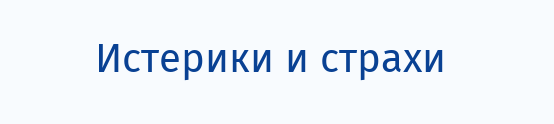Истерики и страхи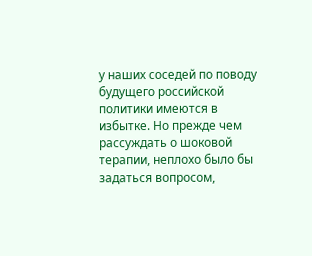у наших соседей по поводу будущего российской политики имеются в избытке. Но прежде чем рассуждать о шоковой терапии, неплохо было бы задаться вопросом,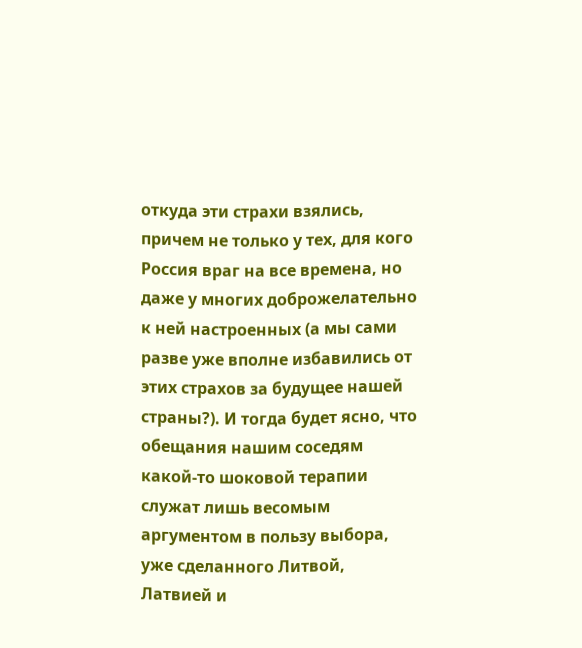откуда эти страхи взялись, причем не только у тех, для кого Россия враг на все времена, но даже у многих доброжелательно к ней настроенных (а мы сами разве уже вполне избавились от этих страхов за будущее нашей страны?). И тогда будет ясно, что обещания нашим соседям какой-то шоковой терапии служат лишь весомым аргументом в пользу выбора, уже сделанного Литвой, Латвией и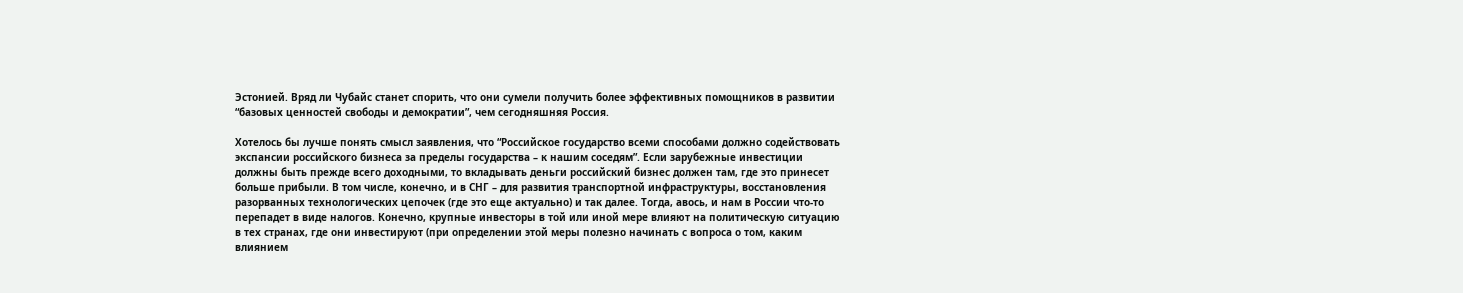Эстонией. Вряд ли Чубайс станет спорить, что они сумели получить более эффективных помощников в развитии “базовых ценностей свободы и демократии”, чем сегодняшняя Россия.

Хотелось бы лучше понять смысл заявления, что “Российское государство всеми способами должно содействовать экспансии российского бизнеса за пределы государства – к нашим соседям”. Если зарубежные инвестиции должны быть прежде всего доходными, то вкладывать деньги российский бизнес должен там, где это принесет больше прибыли. В том числе, конечно, и в СНГ – для развития транспортной инфраструктуры, восстановления разорванных технологических цепочек (где это еще актуально) и так далее. Тогда, авось, и нам в России что-то перепадет в виде налогов. Конечно, крупные инвесторы в той или иной мере влияют на политическую ситуацию в тех странах, где они инвестируют (при определении этой меры полезно начинать с вопроса о том, каким влиянием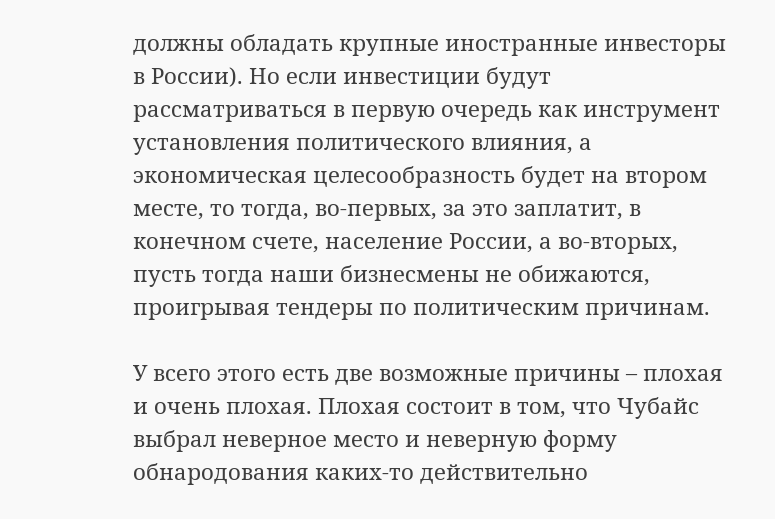должны обладать крупные иностранные инвесторы в России). Но если инвестиции будут рассматриваться в первую очередь как инструмент установления политического влияния, а экономическая целесообразность будет на втором месте, то тогда, во-первых, за это заплатит, в конечном счете, население России, а во-вторых, пусть тогда наши бизнесмены не обижаются, проигрывая тендеры по политическим причинам.

У всего этого есть две возможные причины – плохая и очень плохая. Плохая состоит в том, что Чубайс выбрал неверное место и неверную форму обнародования каких-то действительно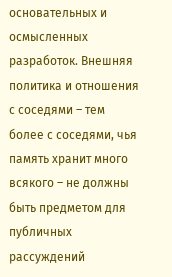основательных и осмысленных разработок. Внешняя политика и отношения с соседями – тем более с соседями, чья память хранит много всякого – не должны быть предметом для публичных рассуждений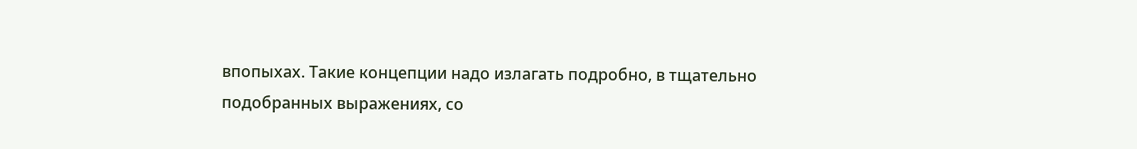впопыхах. Такие концепции надо излагать подробно, в тщательно подобранных выражениях, со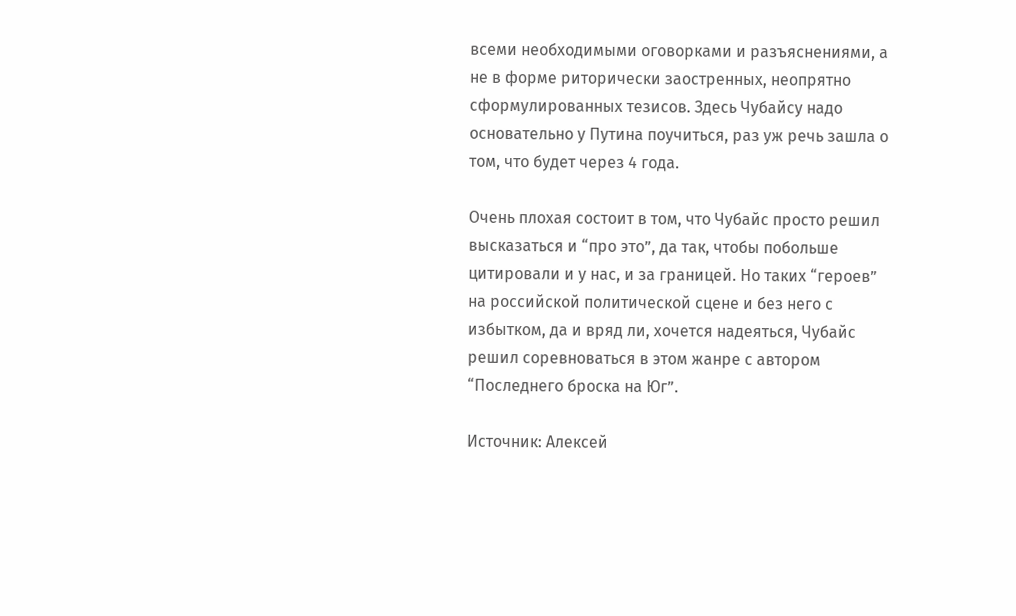всеми необходимыми оговорками и разъяснениями, а не в форме риторически заостренных, неопрятно сформулированных тезисов. Здесь Чубайсу надо основательно у Путина поучиться, раз уж речь зашла о том, что будет через 4 года.

Очень плохая состоит в том, что Чубайс просто решил высказаться и “про это”, да так, чтобы побольше цитировали и у нас, и за границей. Но таких “героев” на российской политической сцене и без него с избытком, да и вряд ли, хочется надеяться, Чубайс решил соревноваться в этом жанре с автором “Последнего броска на Юг”.

Источник: Алексей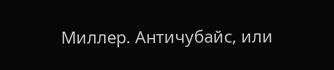Миллер. Античубайс, или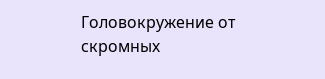Головокружение от скромных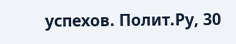успехов. Полит.Ру, 30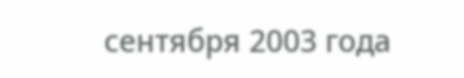сентября 2003 года